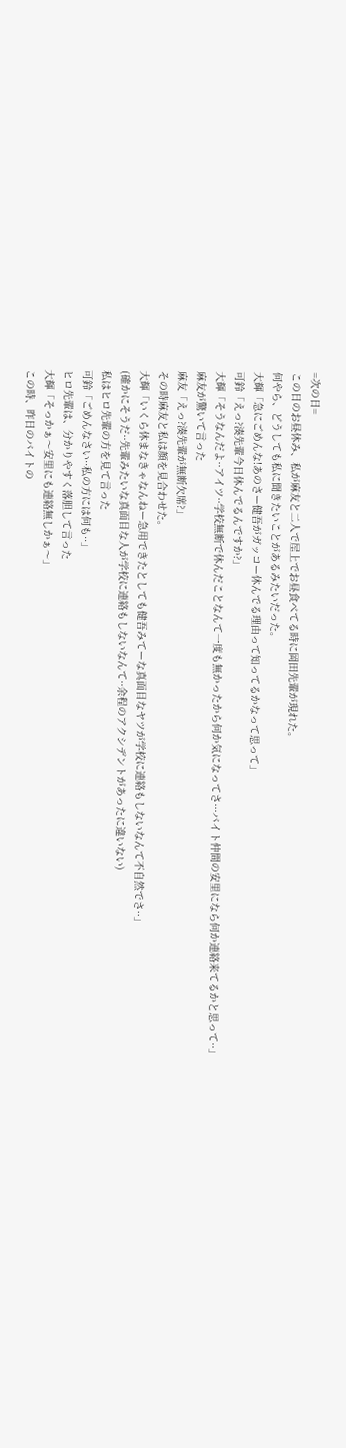=次の日=
この日のお昼休み、私が麻友と二人で屋上でお昼食べてる時に岡田先輩が現れた。
何やら、どうしても私に聞きたいことがあるみたいだった。
大輝「急にごめんな!あのさー健吾がガッコー休んでる理由って知ってるかなって思って」
可鈴「えっ?湊先輩今日休んでるんですか?」
大輝「そうなんだよ··アイツ··学校無断で休んだことなんて一度も無かったから何か気になってさ···バイト仲間の安里になら何か連絡来てるかと思って··」
麻友が驚いて言った
麻友「えっ?湊先輩が無断欠席?」
その時麻友と私は顔を見合わせた。
大輝「いくら休まなきゃなんねー急用できたとしても健吾みてーな真面目なヤツが学校に連絡もしないなんて不自然でさ··」
(確かにそうだ··先輩みたいな真面目な人が学校に連絡もしないなんて··余程のアクシデントがあったに違いない)
私はヒロ先輩の方を見て言った
可鈴「ごめんなさい··私の方には何も··」
ヒロ先輩は、分かりやすく落胆して言った
大輝「そっかぁ〜安里にも連絡無しかぁ〜」
この時、昨日のバイトの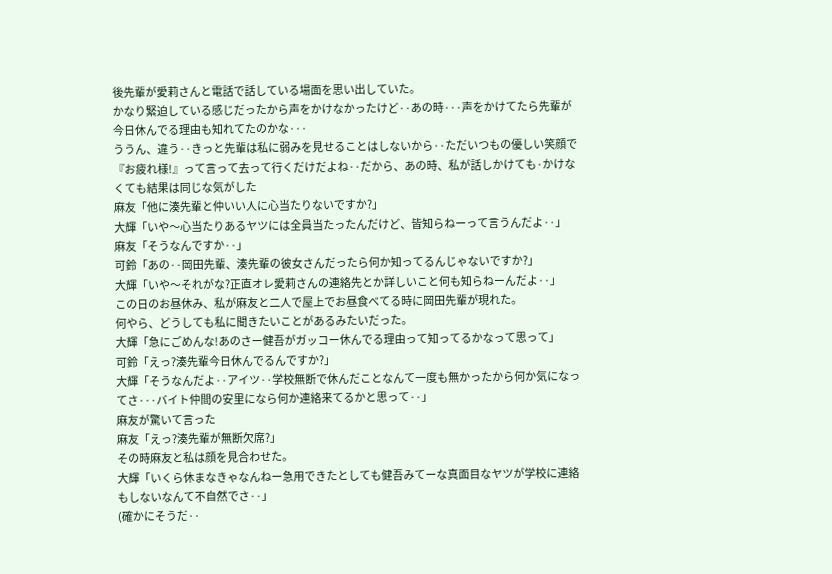後先輩が愛莉さんと電話で話している場面を思い出していた。
かなり緊迫している感じだったから声をかけなかったけど··あの時···声をかけてたら先輩が今日休んでる理由も知れてたのかな···
ううん、違う··きっと先輩は私に弱みを見せることはしないから··ただいつもの優しい笑顔で『お疲れ様!』って言って去って行くだけだよね··だから、あの時、私が話しかけても·かけなくても結果は同じな気がした
麻友「他に湊先輩と仲いい人に心当たりないですか?」
大輝「いや〜心当たりあるヤツには全員当たったんだけど、皆知らねーって言うんだよ··」
麻友「そうなんですか··」
可鈴「あの··岡田先輩、湊先輩の彼女さんだったら何か知ってるんじゃないですか?」
大輝「いや〜それがな?正直オレ愛莉さんの連絡先とか詳しいこと何も知らねーんだよ··」
この日のお昼休み、私が麻友と二人で屋上でお昼食べてる時に岡田先輩が現れた。
何やら、どうしても私に聞きたいことがあるみたいだった。
大輝「急にごめんな!あのさー健吾がガッコー休んでる理由って知ってるかなって思って」
可鈴「えっ?湊先輩今日休んでるんですか?」
大輝「そうなんだよ··アイツ··学校無断で休んだことなんて一度も無かったから何か気になってさ···バイト仲間の安里になら何か連絡来てるかと思って··」
麻友が驚いて言った
麻友「えっ?湊先輩が無断欠席?」
その時麻友と私は顔を見合わせた。
大輝「いくら休まなきゃなんねー急用できたとしても健吾みてーな真面目なヤツが学校に連絡もしないなんて不自然でさ··」
(確かにそうだ··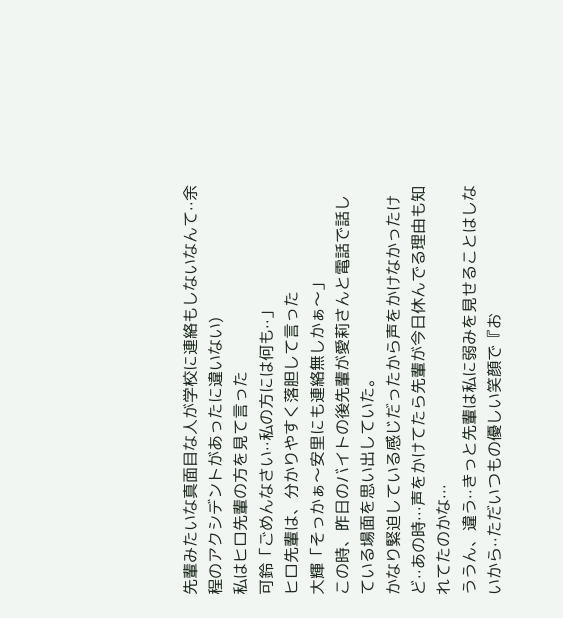先輩みたいな真面目な人が学校に連絡もしないなんて··余程のアクシデントがあったに違いない)
私はヒロ先輩の方を見て言った
可鈴「ごめんなさい··私の方には何も··」
ヒロ先輩は、分かりやすく落胆して言った
大輝「そっかぁ〜安里にも連絡無しかぁ〜」
この時、昨日のバイトの後先輩が愛莉さんと電話で話している場面を思い出していた。
かなり緊迫している感じだったから声をかけなかったけど··あの時···声をかけてたら先輩が今日休んでる理由も知れてたのかな···
ううん、違う··きっと先輩は私に弱みを見せることはしないから··ただいつもの優しい笑顔で『お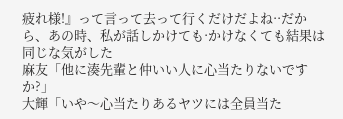疲れ様!』って言って去って行くだけだよね··だから、あの時、私が話しかけても·かけなくても結果は同じな気がした
麻友「他に湊先輩と仲いい人に心当たりないですか?」
大輝「いや〜心当たりあるヤツには全員当た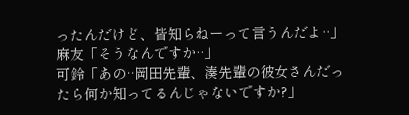ったんだけど、皆知らねーって言うんだよ··」
麻友「そうなんですか··」
可鈴「あの··岡田先輩、湊先輩の彼女さんだったら何か知ってるんじゃないですか?」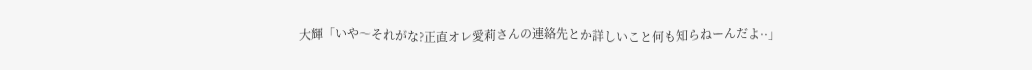大輝「いや〜それがな?正直オレ愛莉さんの連絡先とか詳しいこと何も知らねーんだよ··」